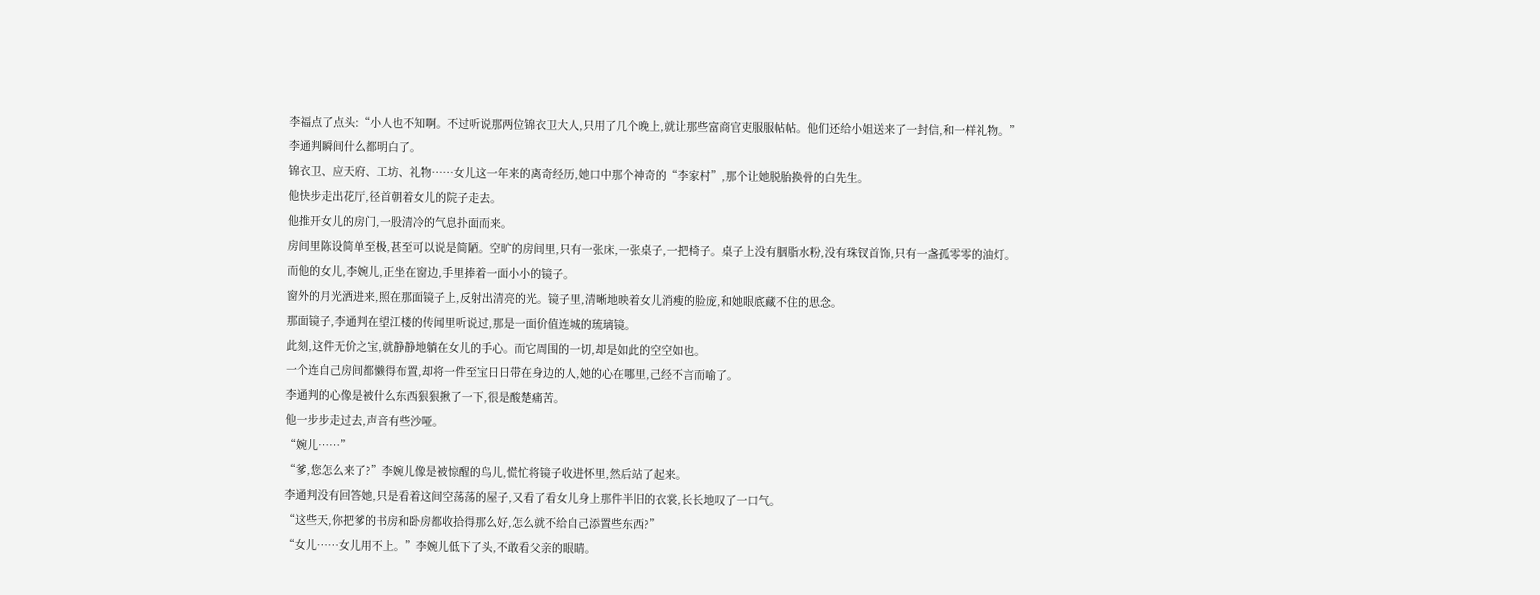李福点了点头:“小人也不知啊。不过听说那两位锦衣卫大人,只用了几个晚上,就让那些富商官吏服服帖帖。他们还给小姐送来了一封信,和一样礼物。”
李通判瞬间什么都明白了。
锦衣卫、应天府、工坊、礼物……女儿这一年来的离奇经历,她口中那个神奇的“李家村”,那个让她脱胎换骨的白先生。
他快步走出花厅,径首朝着女儿的院子走去。
他推开女儿的房门,一股清冷的气息扑面而来。
房间里陈设简单至极,甚至可以说是简陋。空旷的房间里,只有一张床,一张桌子,一把椅子。桌子上没有胭脂水粉,没有珠钗首饰,只有一盏孤零零的油灯。
而他的女儿,李婉儿,正坐在窗边,手里捧着一面小小的镜子。
窗外的月光洒进来,照在那面镜子上,反射出清亮的光。镜子里,清晰地映着女儿消瘦的脸庞,和她眼底藏不住的思念。
那面镜子,李通判在望江楼的传闻里听说过,那是一面价值连城的琉璃镜。
此刻,这件无价之宝,就静静地躺在女儿的手心。而它周围的一切,却是如此的空空如也。
一个连自己房间都懒得布置,却将一件至宝日日带在身边的人,她的心在哪里,己经不言而喻了。
李通判的心像是被什么东西狠狠揪了一下,很是酸楚痛苦。
他一步步走过去,声音有些沙哑。
“婉儿……”
“爹,您怎么来了?”李婉儿像是被惊醒的鸟儿,慌忙将镜子收进怀里,然后站了起来。
李通判没有回答她,只是看着这间空荡荡的屋子,又看了看女儿身上那件半旧的衣裳,长长地叹了一口气。
“这些天,你把爹的书房和卧房都收拾得那么好,怎么就不给自己添置些东西?”
“女儿……女儿用不上。”李婉儿低下了头,不敢看父亲的眼睛。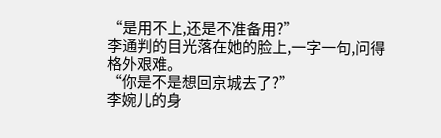“是用不上,还是不准备用?”
李通判的目光落在她的脸上,一字一句,问得格外艰难。
“你是不是想回京城去了?”
李婉儿的身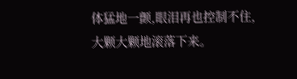体猛地一颤,眼泪再也控制不住,大颗大颗地滚落下来。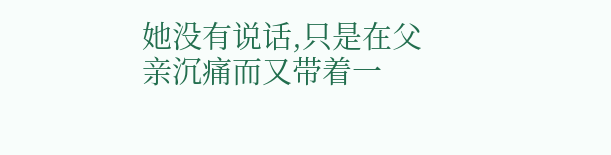她没有说话,只是在父亲沉痛而又带着一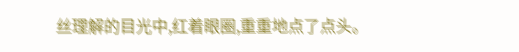丝理解的目光中,红着眼圈,重重地点了点头。